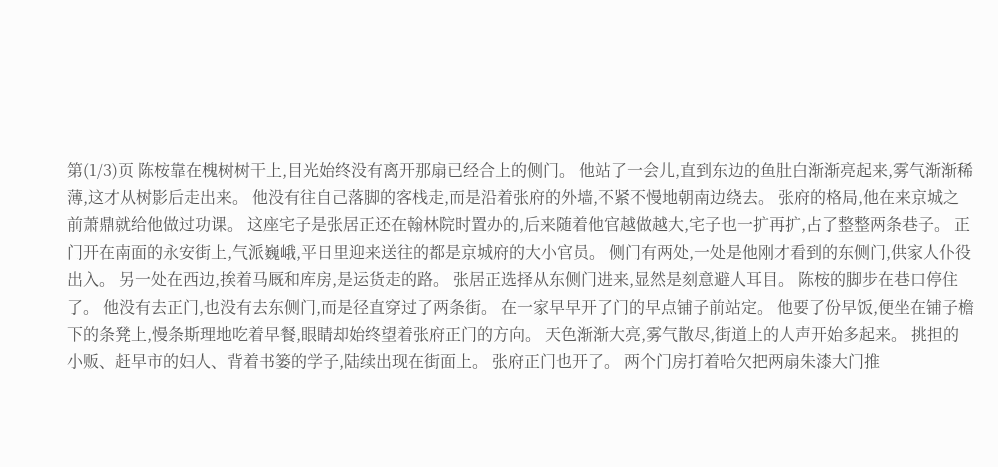第(1/3)页 陈桉靠在槐树树干上,目光始终没有离开那扇已经合上的侧门。 他站了一会儿,直到东边的鱼肚白渐渐亮起来,雾气渐渐稀薄,这才从树影后走出来。 他没有往自己落脚的客栈走,而是沿着张府的外墙,不紧不慢地朝南边绕去。 张府的格局,他在来京城之前萧鼎就给他做过功课。 这座宅子是张居正还在翰林院时置办的,后来随着他官越做越大,宅子也一扩再扩,占了整整两条巷子。 正门开在南面的永安街上,气派巍峨,平日里迎来送往的都是京城府的大小官员。 侧门有两处,一处是他刚才看到的东侧门,供家人仆役出入。 另一处在西边,挨着马厩和库房,是运货走的路。 张居正选择从东侧门进来,显然是刻意避人耳目。 陈桉的脚步在巷口停住了。 他没有去正门,也没有去东侧门,而是径直穿过了两条街。 在一家早早开了门的早点铺子前站定。 他要了份早饭,便坐在铺子檐下的条凳上,慢条斯理地吃着早餐,眼睛却始终望着张府正门的方向。 天色渐渐大亮,雾气散尽,街道上的人声开始多起来。 挑担的小贩、赶早市的妇人、背着书篓的学子,陆续出现在街面上。 张府正门也开了。 两个门房打着哈欠把两扇朱漆大门推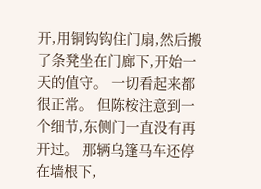开,用铜钩钩住门扇,然后搬了条凳坐在门廊下,开始一天的值守。 一切看起来都很正常。 但陈桉注意到一个细节,东侧门一直没有再开过。 那辆乌篷马车还停在墙根下,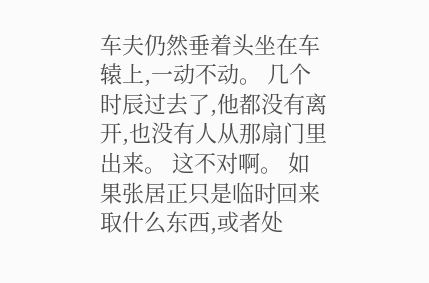车夫仍然垂着头坐在车辕上,一动不动。 几个时辰过去了,他都没有离开,也没有人从那扇门里出来。 这不对啊。 如果张居正只是临时回来取什么东西,或者处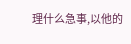理什么急事,以他的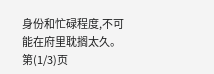身份和忙碌程度,不可能在府里耽搁太久。 第(1/3)页